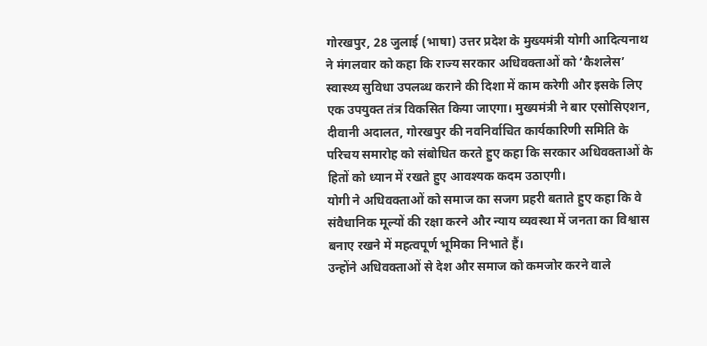गोरखपुर, 28 जुलाई (भाषा) उत्तर प्रदेश के मुख्यमंत्री योगी आदित्यनाथ ने मंगलवार को कहा कि राज्य सरकार अधिवक्ताओं को ‘कैशलेस’ स्वास्थ्य सुविधा उपलब्ध कराने की दिशा में काम करेगी और इसके लिए एक उपयुक्त तंत्र विकसित किया जाएगा। मुख्यमंत्री ने बार एसोसिएशन, दीवानी अदालत, गोरखपुर की नवनिर्वाचित कार्यकारिणी समिति के परिचय समारोह को संबोधित करते हुए कहा कि सरकार अधिवक्ताओं के हितों को ध्यान में रखते हुए आवश्यक कदम उठाएगी।
योगी ने अधिवक्ताओं को समाज का सजग प्रहरी बताते हुए कहा कि वे संवैधानिक मूल्यों की रक्षा करने और न्याय व्यवस्था में जनता का विश्वास बनाए रखने में महत्वपूर्ण भूमिका निभाते हैं।
उन्होंने अधिवक्ताओं से देश और समाज को कमजोर करने वाले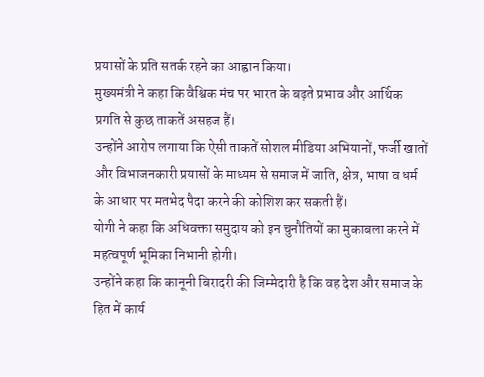प्रयासों के प्रति सतर्क रहने का आह्वान किया।
मुख्यमंत्री ने कहा कि वैश्विक मंच पर भारत के बढ़ते प्रभाव और आर्थिक प्रगति से कुछ ताकतें असहज हैं।
उन्होंने आरोप लगाया कि ऐसी ताकतें सोशल मीडिया अभियानों, फर्जी खातों और विभाजनकारी प्रयासों के माध्यम से समाज में जाति, क्षेत्र, भाषा व धर्म के आधार पर मतभेद पैदा करने की कोशिश कर सकती हैं।
योगी ने कहा कि अधिवक्ता समुदाय को इन चुनौतियों का मुकाबला करने में महत्वपूर्ण भूमिका निभानी होगी।
उन्होंने कहा कि कानूनी बिरादरी की जिम्मेदारी है कि वह देश और समाज के हित में कार्य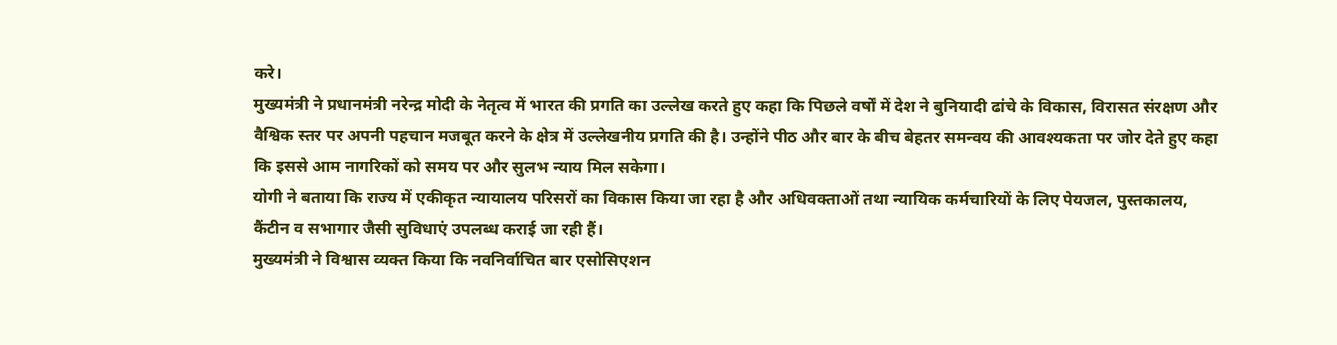करे।
मुख्यमंत्री ने प्रधानमंत्री नरेन्द्र मोदी के नेतृत्व में भारत की प्रगति का उल्लेख करते हुए कहा कि पिछले वर्षों में देश ने बुनियादी ढांचे के विकास, विरासत संरक्षण और वैश्विक स्तर पर अपनी पहचान मजबूत करने के क्षेत्र में उल्लेखनीय प्रगति की है। उन्होंने पीठ और बार के बीच बेहतर समन्वय की आवश्यकता पर जोर देते हुए कहा कि इससे आम नागरिकों को समय पर और सुलभ न्याय मिल सकेगा।
योगी ने बताया कि राज्य में एकीकृत न्यायालय परिसरों का विकास किया जा रहा है और अधिवक्ताओं तथा न्यायिक कर्मचारियों के लिए पेयजल, पुस्तकालय, कैंटीन व सभागार जैसी सुविधाएं उपलब्ध कराई जा रही हैं।
मुख्यमंत्री ने विश्वास व्यक्त किया कि नवनिर्वाचित बार एसोसिएशन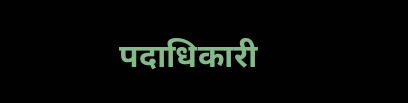पदाधिकारी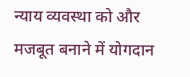न्याय व्यवस्था को और मजबूत बनाने में योगदान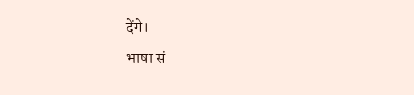देंगे।
भाषा सं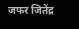जफर जितेंद्र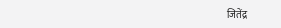जितेंद्र